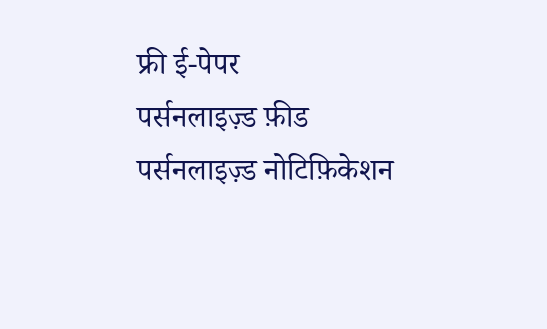फ्री ई-पेपर
पर्सनलाइज़्ड फ़ीड
पर्सनलाइज़्ड नोटिफ़िकेशन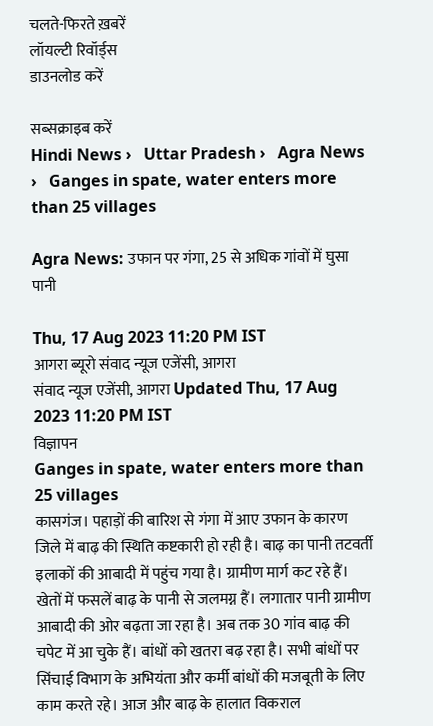चलते-फिरते ख़बरें
लॉयल्टी रिवॉर्ड्स
डाउनलोड करें

सब्सक्राइब करें
Hindi News ›   Uttar Pradesh ›   Agra News ›   Ganges in spate, water enters more than 25 villages

Agra News: उफान पर गंगा, 25 से अधिक गांवों में घुसा पानी

Thu, 17 Aug 2023 11:20 PM IST
आगरा ब्यूरो संवाद न्यूज एजेंसी, आगरा
संवाद न्यूज एजेंसी, आगरा Updated Thu, 17 Aug 2023 11:20 PM IST
विज्ञापन
Ganges in spate, water enters more than 25 villages
कासगंज। पहाड़ों की बारिश से गंगा में आए उफान के कारण जिले में बाढ़ की स्थिति कष्टकारी हो रही है। बाढ़ का पानी तटवर्ती इलाकों की आबादी में पहुंच गया है। ग्रामीण मार्ग कट रहे हैं। खेतों में फसलें बाढ़ के पानी से जलमग्न हैं। लगातार पानी ग्रामीण आबादी की ओर बढ़ता जा रहा है। अब तक 30 गांव बाढ़ की चपेट में आ चुके हैं। बांधों को खतरा बढ़ रहा है। सभी बांधों पर सिंचाई विभाग के अभियंता और कर्मी बांधों की मजबूती के लिए काम करते रहे। आज और बाढ़ के हालात विकराल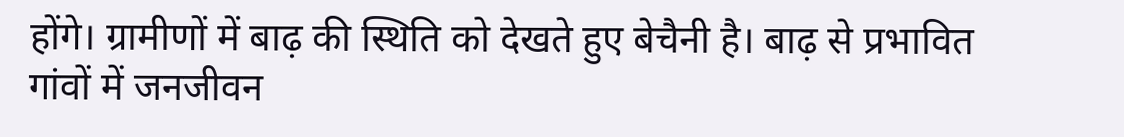होंगे। ग्रामीणों में बाढ़ की स्थिति को देखते हुए बेचैनी है। बाढ़ से प्रभावित गांवों में जनजीवन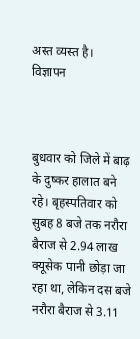अस्त व्यस्त है।
विज्ञापन



बुधवार को जिले में बाढ़ के दुष्कर हालात बने रहे। बृहस्पतिवार को सुबह 8 बजे तक नरौरा बैराज से 2.94 लाख क्यूसेक पानी छोड़ा जा रहा था, लेकिन दस बजे नरौरा बैराज से 3.11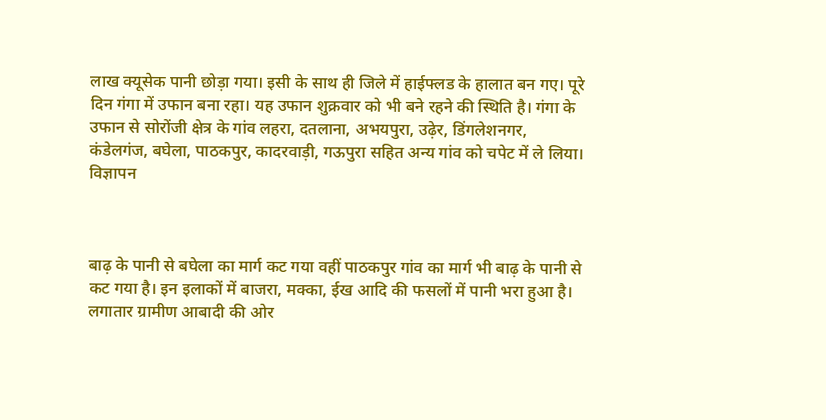लाख क्यूसेक पानी छोड़ा गया। इसी के साथ ही जिले में हाईफ्लड के हालात बन गए। पूरे दिन गंगा में उफान बना रहा। यह उफान शुक्रवार को भी बने रहने की स्थिति है। गंगा के उफान से सोरोंजी क्षेत्र के गांव लहरा, दतलाना, अभयपुरा, उढ़ेर, डिंगलेशनगर, कंडेलगंज, बघेला, पाठकपुर, कादरवाड़ी, गऊपुरा सहित अन्य गांव को चपेट में ले लिया।
विज्ञापन



बाढ़ के पानी से बघेला का मार्ग कट गया वहीं पाठकपुर गांव का मार्ग भी बाढ़ के पानी से कट गया है। इन इलाकों में बाजरा, मक्का, ईख आदि की फसलों में पानी भरा हुआ है। लगातार ग्रामीण आबादी की ओर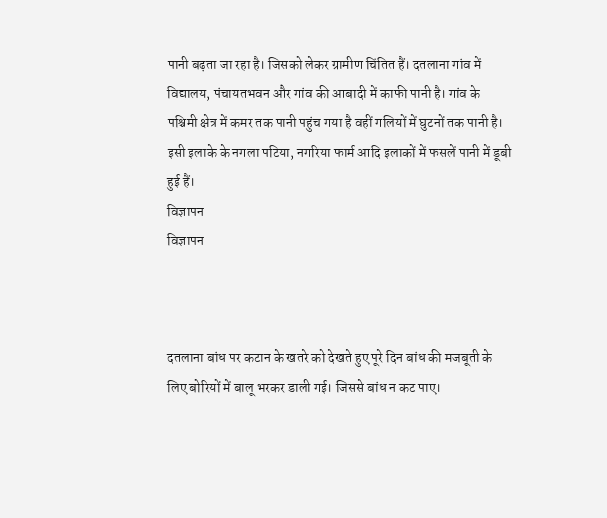पानी बढ़ता जा रहा है। जिसको लेकर ग्रामीण चिंतित हैं। दतलाना गांव में विद्यालय, पंचायतभवन और गांव की आबादी में काफी पानी है। गांव के पश्चिमी क्षेत्र में कमर तक पानी पहुंच गया है वहीं गलियों में घुटनों तक पानी है। इसी इलाके के नगला पटिया, नगरिया फार्म आदि इलाकों में फसलें पानी में डूबी हुई हैं।
विज्ञापन
विज्ञापन



दतलाना बांध पर कटान के खतरे को देखते हुए पूरे दिन बांध की मजबूती के लिए बोरियों में बालू भरकर डाली गई। जिससे बांध न कट पाए।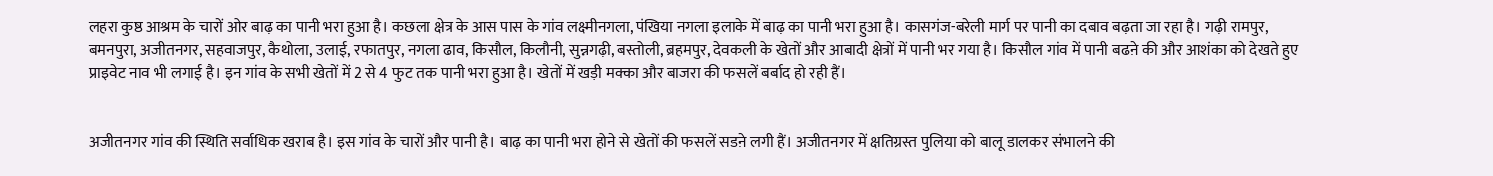लहरा कुष्ठ आश्रम के चारों ओर बाढ़ का पानी भरा हुआ है। कछला क्षेत्र के आस पास के गांव लक्ष्मीनगला, पंखिया नगला इलाके में बाढ़ का पानी भरा हुआ है। कासगंज-बरेली मार्ग पर पानी का दबाव बढ़ता जा रहा है। गढ़ी रामपुर, बमनपुरा, अजीतनगर, सहवाजपुर, कैथोला, उलाई, रफातपुर, नगला ढाव, किसौल, किलौनी, सुन्नगढ़ी, बस्तोली, ब्रहमपुर, देवकली के खेतों और आबादी क्षेत्रों में पानी भर गया है। किसौल गांव में पानी बढऩे की और आशंका को देखते हुए प्राइवेट नाव भी लगाई है। इन गांव के सभी खेतों में 2 से 4 फुट तक पानी भरा हुआ है। खेतों में खड़ी मक्का और बाजरा की फसलें बर्बाद हो रही हैं।


अजीतनगर गांव की स्थिति सर्वाधिक खराब है। इस गांव के चारों और पानी है। बाढ़ का पानी भरा होने से खेतों की फसलें सडऩे लगी हैं। अजीतनगर में क्षतिग्रस्त पुलिया को बालू डालकर संभालने की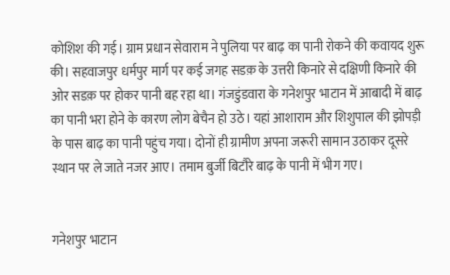कोशिश की गई। ग्राम प्रधान सेवाराम ने पुलिया पर बाढ़ का पानी रोकने की कवायद शुरू की। सहवाजपुर धर्मपुर मार्ग पर कई जगह सडक़ के उत्तरी किनारे से दक्षिणी किनारे की ओर सडक़ पर होकर पानी बह रहा था। गंजडुंडवारा के गनेशपुर भाटान में आबादी में बाढ़ का पानी भरा होने के कारण लोग बेचैन हो उठे। यहां आशाराम और शिशुपाल की झोपड़ी के पास बाढ़ का पानी पहुंच गया। दोनों ही ग्रामीण अपना जरूरी सामान उठाकर दूसरे स्थान पर ले जाते नजर आए। तमाम बुर्जी बिटौरे बाढ़ के पानी में भीग गए।


गनेशपुर भाटान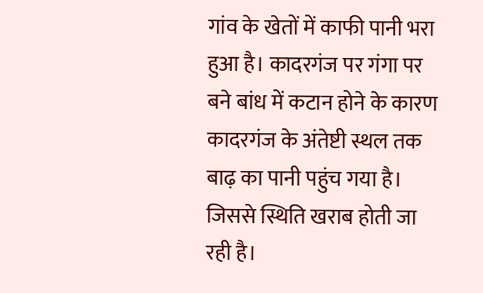गांव के खेतों में काफी पानी भरा हुआ है। कादरगंज पर गंगा पर बने बांध में कटान होने के कारण कादरगंज के अंतेष्टी स्थल तक बाढ़ का पानी पहुंच गया है। जिससे स्थिति खराब होती जा रही है।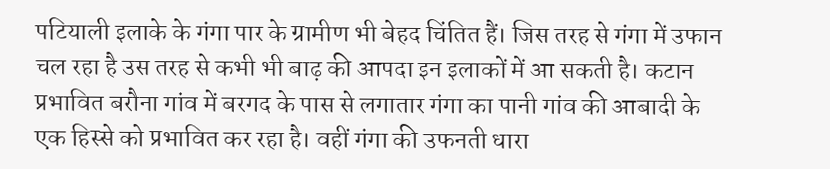पटियाली इलाके के गंगा पार के ग्रामीण भी बेहद चिंतित हैं। जिस तरह से गंगा में उफान चल रहा है उस तरह से कभी भी बाढ़ की आपदा इन इलाकों में आ सकती है। कटान प्रभावित बरौना गांव में बरगद के पास से लगातार गंगा का पानी गांव की आबादी के एक हिस्से को प्रभावित कर रहा है। वहीं गंगा की उफनती धारा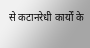से कटानरेधी कार्यों के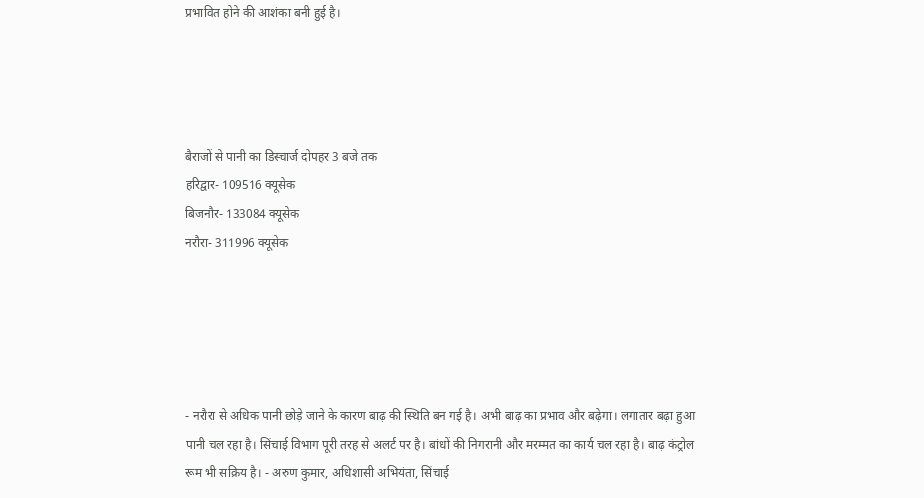प्रभावित होने की आशंका बनी हुई है।




बैराजों से पानी का डिस्चार्ज दोपहर 3 बजे तक
हरिद्वार- 109516 क्यूसेक
बिजनौर- 133084 क्यूसेक
नरौरा- 311996 क्यूसेक





- नरौरा से अधिक पानी छोड़े जाने के कारण बाढ़ की स्थिति बन गई है। अभी बाढ़ का प्रभाव और बढ़ेगा। लगातार बढ़ा हुआ पानी चल रहा है। सिंचाई विभाग पूरी तरह से अलर्ट पर है। बांधों की निगरानी और मरम्मत का कार्य चल रहा है। बाढ़ कंट्रोल रूम भी सक्रिय है। - अरुण कुमार, अधिशासी अभियंता, सिंचाई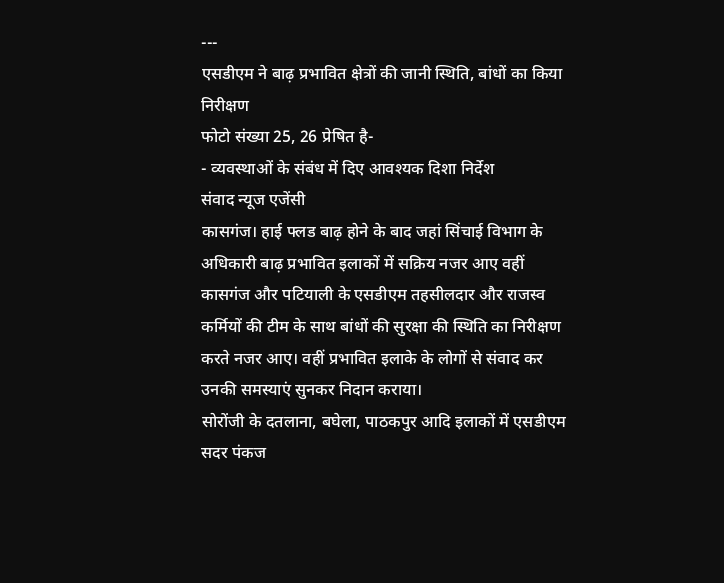---
एसडीएम ने बाढ़ प्रभावित क्षेत्रों की जानी स्थिति, बांधों का किया निरीक्षण
फोटो संख्या 25, 26 प्रेषित है-
- व्यवस्थाओं के संबंध में दिए आवश्यक दिशा निर्देश
संवाद न्यूज एजेंसी
कासगंज। हाई फ्लड बाढ़ होने के बाद जहां सिंचाई विभाग के अधिकारी बाढ़ प्रभावित इलाकों में सक्रिय नजर आए वहीं कासगंज और पटियाली के एसडीएम तहसीलदार और राजस्व कर्मियों की टीम के साथ बांधों की सुरक्षा की स्थिति का निरीक्षण करते नजर आए। वहीं प्रभावित इलाके के लोगों से संवाद कर उनकी समस्याएं सुनकर निदान कराया।
सोरोंजी के दतलाना, बघेला, पाठकपुर आदि इलाकों में एसडीएम सदर पंकज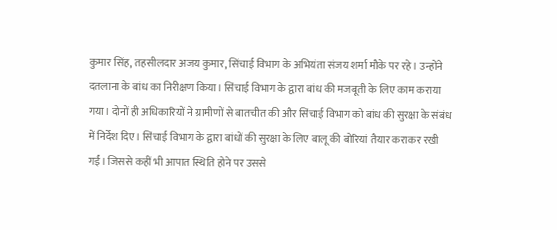कुमार सिंह, तहसीलदार अजय कुमार, सिंचाई विभाग के अभियंता संजय शर्मा मौके पर रहे। उन्होंने दतलाना के बांध का निरीक्षण किया। सिंचाई विभाग के द्वारा बांध की मजबूती के लिए काम कराया गया। दोनों ही अधिकारियों ने ग्रामीणों से बातचीत की और सिंचाई विभाग को बांध की सुरक्षा के संबंध में निर्देश दिए। सिंचाई विभाग के द्वारा बांधों की सुरक्षा के लिए बालू की बोरियां तैयार कराकर रखी गईं। जिससे कहीं भी आपात स्थिति होने पर उससे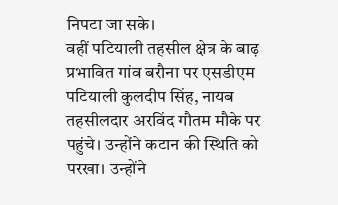निपटा जा सके।
वहीं पटियाली तहसील क्षेत्र के बाढ़ प्रभावित गांव बरौना पर एसडीएम पटियाली कुलदीप सिंह, नायब तहसीलदार अरविंद गौतम मौके पर पहुंचे। उन्होंने कटान की स्थिति को परखा। उन्होंने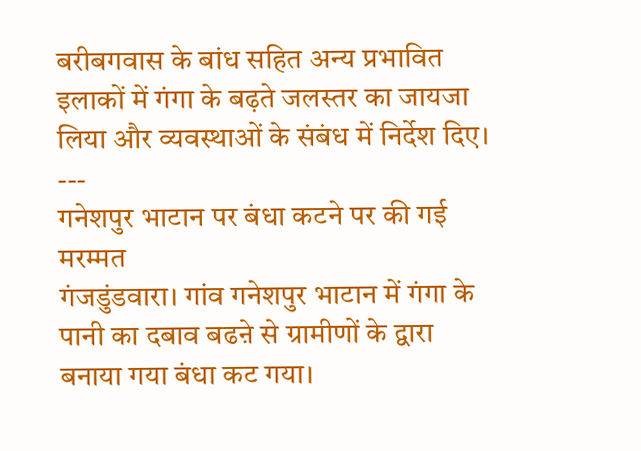बरीबगवास के बांध सहित अन्य प्रभावित इलाकों में गंगा के बढ़ते जलस्तर का जायजा लिया और व्यवस्थाओं के संबंध में निर्देश दिए।
---
गनेशपुर भाटान पर बंधा कटने पर की गई मरम्मत
गंजडुंडवारा। गांव गनेशपुर भाटान में गंगा के पानी का दबाव बढऩे से ग्रामीणों के द्वारा बनाया गया बंधा कट गया।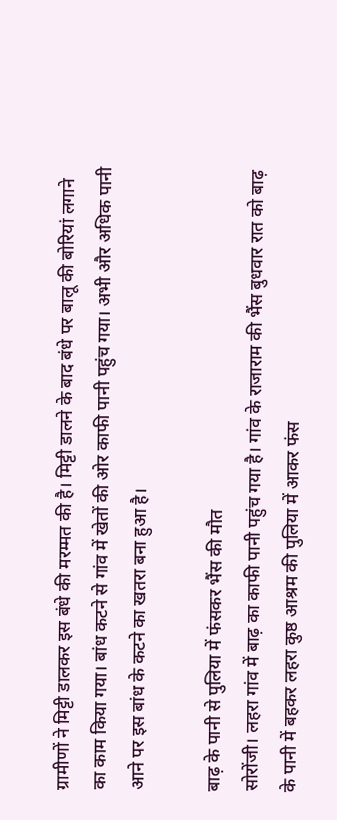ग्रामीणों ने मिट्टी डालकर इस बंधे की मरम्मत की है। मिट्टी डालने के बाद बंधे पर बालू की बोरियां लगाने का काम किया गया। बांध कटने से गांव में खेतों की ओर काफी पानी पहुंच गया। अभी और अधिक पानी आने पर इस बांध के कटने का खतरा बना हुआ है।

बाढ़ के पानी से पुलिया में फंसकर भैंस की मौत
सोरोंजी। लहरा गांव में बाढ़ का काफी पानी पहुंच गया है। गांव के राजाराम की भैंस बुधवार रात को बाढ़ के पानी में बहकर लहरा कुष्ठ आश्रम की पुलिया में आकर फंस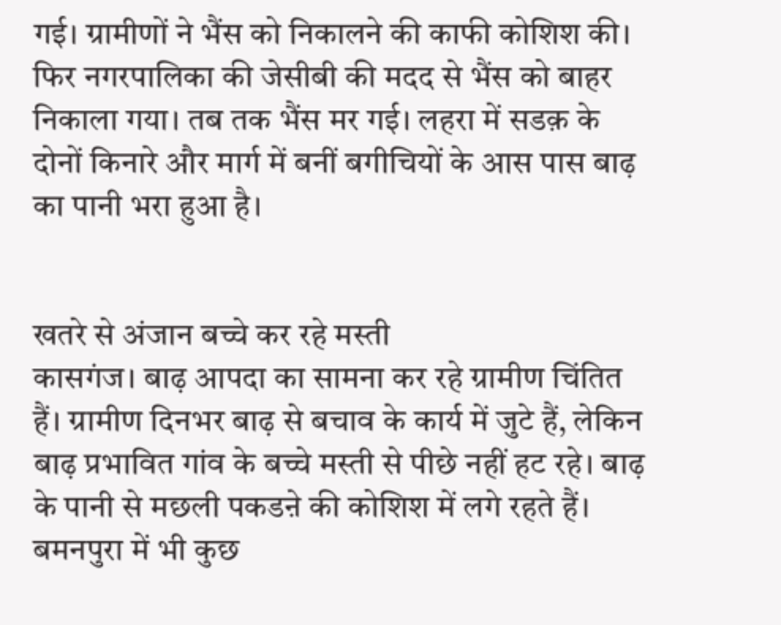गई। ग्रामीणों ने भैंस को निकालने की काफी कोशिश की। फिर नगरपालिका की जेसीबी की मदद से भैंस को बाहर निकाला गया। तब तक भैंस मर गई। लहरा में सडक़ के दोनों किनारे और मार्ग में बनीं बगीचियों के आस पास बाढ़ का पानी भरा हुआ है।


खतरे से अंजान बच्चे कर रहे मस्ती
कासगंज। बाढ़ आपदा का सामना कर रहे ग्रामीण चिंतित हैं। ग्रामीण दिनभर बाढ़ से बचाव के कार्य में जुटे हैं, लेकिन बाढ़ प्रभावित गांव के बच्चे मस्ती से पीछे नहीं हट रहे। बाढ़ के पानी से मछली पकडऩे की कोशिश में लगे रहते हैं। बमनपुरा में भी कुछ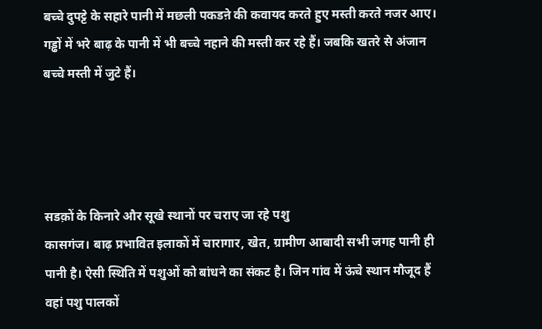बच्चे दुपट्टे के सहारे पानी में मछली पकडऩे की कवायद करते हुए मस्ती करते नजर आए। गड्ढों में भरे बाढ़ के पानी में भी बच्चे नहाने की मस्ती कर रहे हैं। जबकि खतरे से अंजान बच्चे मस्ती में जुटे हैं।




सडक़ों के किनारे और सूखे स्थानों पर चराए जा रहे पशु
कासगंज। बाढ़ प्रभावित इलाकों में चारागार, खेत, ग्रामीण आबादी सभी जगह पानी ही पानी है। ऐसी स्थिति में पशुओं को बांधने का संकट है। जिन गांव में ऊंचे स्थान मौजूद हैं वहां पशु पालकों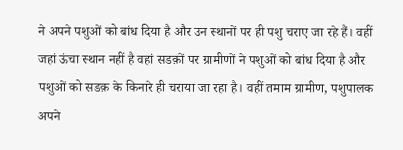ने अपने पशुओं को बांध दिया है और उन स्थानों पर ही पशु चराए जा रहे हैं। वहीं जहां ऊंचा स्थान नहीं है वहां सडक़ों पर ग्रामीणों ने पशुओं को बांध दिया है और पशुओं को सडक़ के किनारे ही चराया जा रहा है। वहीं तमाम ग्रामीण, पशुपालक अपने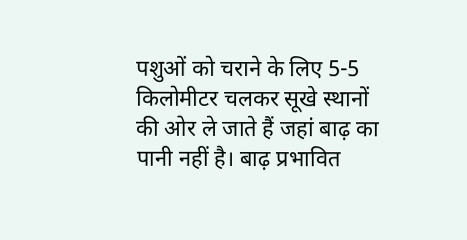पशुओं को चराने के लिए 5-5 किलोमीटर चलकर सूखे स्थानों की ओर ले जाते हैं जहां बाढ़ का पानी नहीं है। बाढ़ प्रभावित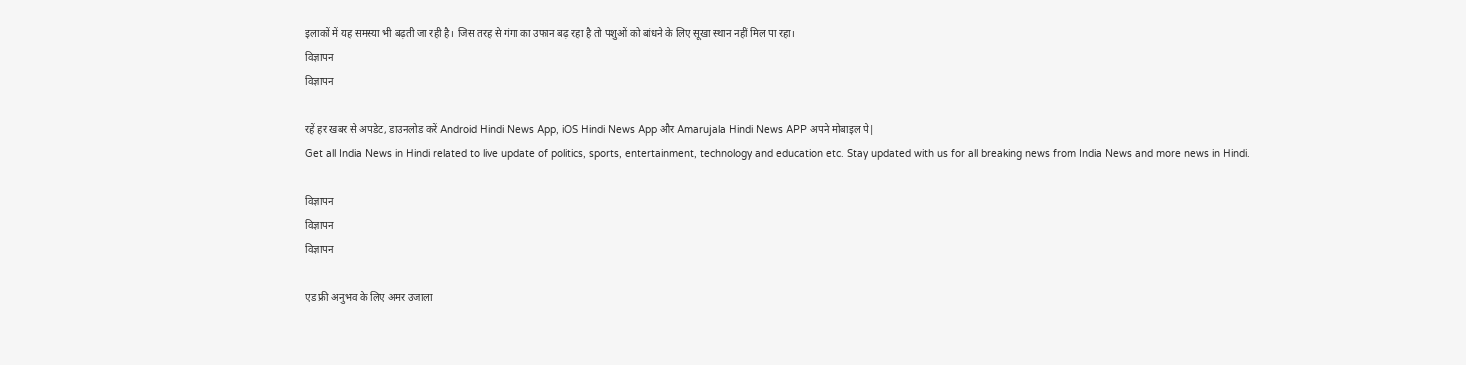इलाकों में यह समस्या भी बढ़ती जा रही है। जिस तरह से गंगा का उफान बढ़ रहा है तो पशुओं को बांधने के लिए सूखा स्थान नहीं मिल पा रहा।
विज्ञापन
विज्ञापन

रहें हर खबर से अपडेट, डाउनलोड करें Android Hindi News App, iOS Hindi News App और Amarujala Hindi News APP अपने मोबाइल पे|
Get all India News in Hindi related to live update of politics, sports, entertainment, technology and education etc. Stay updated with us for all breaking news from India News and more news in Hindi.

विज्ञापन
विज्ञापन
विज्ञापन

एड फ्री अनुभव के लिए अमर उजाला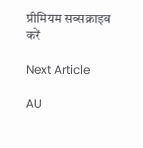प्रीमियम सब्सक्राइब करें

Next Article

AU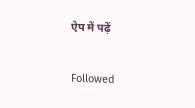ऐप में पढ़ें

Followed